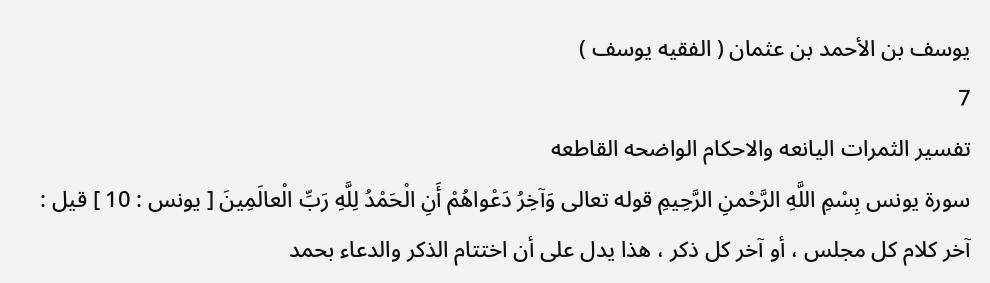يوسف بن الأحمد بن عثمان ( الفقيه يوسف )
7
تفسير الثمرات اليانعه والاحكام الواضحه القاطعه
سورة يونس بِسْمِ اللَّهِ الرَّحْمنِ الرَّحِيمِ قوله تعالى وَآخِرُ دَعْواهُمْ أَنِ الْحَمْدُ لِلَّهِ رَبِّ الْعالَمِينَ [ يونس : 10 ] قيل : آخر كلام كل مجلس ، أو آخر كل ذكر ، هذا يدل على أن اختتام الذكر والدعاء بحمد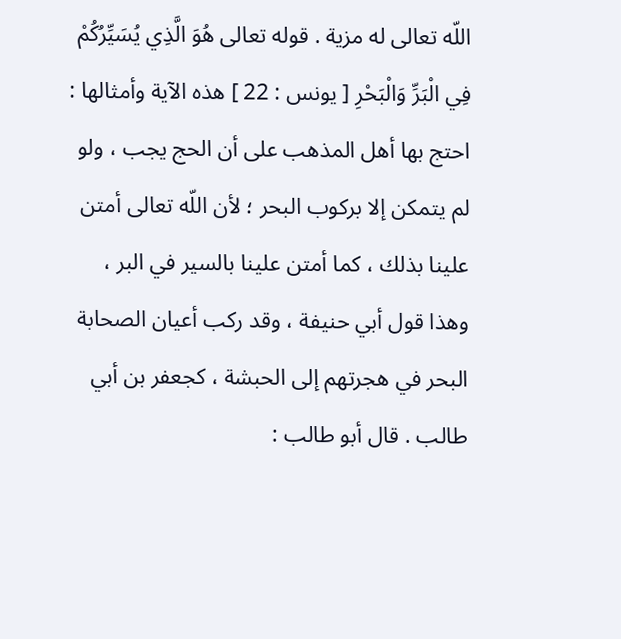اللّه تعالى له مزية . قوله تعالى هُوَ الَّذِي يُسَيِّرُكُمْ فِي الْبَرِّ وَالْبَحْرِ [ يونس : 22 ] هذه الآية وأمثالها : احتج بها أهل المذهب على أن الحج يجب ، ولو لم يتمكن إلا بركوب البحر ؛ لأن اللّه تعالى أمتن علينا بذلك ، كما أمتن علينا بالسير في البر ، وهذا قول أبي حنيفة ، وقد ركب أعيان الصحابة البحر في هجرتهم إلى الحبشة ، كجعفر بن أبي طالب . قال أبو طالب :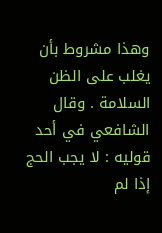وهذا مشروط بأن يغلب على الظن السلامة . وقال الشافعي في أحد قوليه : لا يجب الحج إذا لم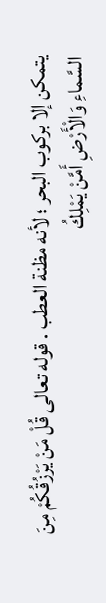يتمكن إلا بركوب البحر ؛ لأنه مظنة العطب . قوله تعالى قُلْ مَنْ يَرْزُقُكُمْ مِنَ السَّماءِ وَالْأَرْضِ أَمَّنْ يَمْلِكُ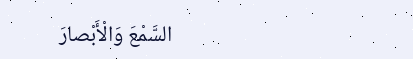السَّمْعَ وَالْأَبْصارَ